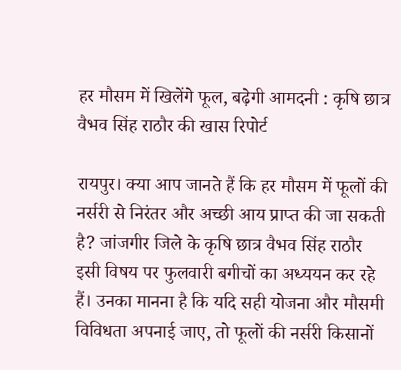हर मौसम में खिलेंगे फूल, बढ़ेगी आमदनी : कृषि छात्र वैभव सिंह राठौर की खास रिपोर्ट

रायपुर। क्या आप जानते हैं कि हर मौसम में फूलों की नर्सरी से निरंतर और अच्छी आय प्राप्त की जा सकती है? जांजगीर जिले के कृषि छात्र वैभव सिंह राठौर इसी विषय पर फुलवारी बगीचों का अध्ययन कर रहे हैं। उनका मानना है कि यदि सही योजना और मौसमी विविधता अपनाई जाए, तो फूलों की नर्सरी किसानों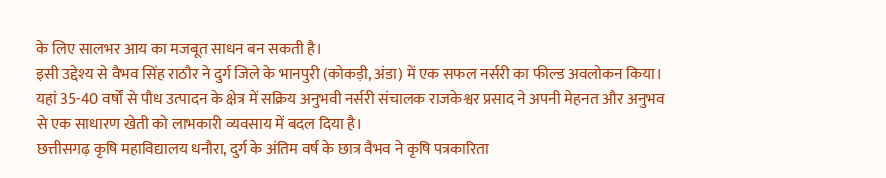के लिए सालभर आय का मजबूत साधन बन सकती है।
इसी उद्देश्य से वैभव सिंह राठौर ने दुर्ग जिले के भानपुरी (कोकड़ी, अंडा) में एक सफल नर्सरी का फील्ड अवलोकन किया। यहां 35-40 वर्षों से पौध उत्पादन के क्षेत्र में सक्रिय अनुभवी नर्सरी संचालक राजकेश्वर प्रसाद ने अपनी मेहनत और अनुभव से एक साधारण खेती को लाभकारी व्यवसाय में बदल दिया है।
छत्तीसगढ़ कृषि महाविद्यालय धनौरा, दुर्ग के अंतिम वर्ष के छात्र वैभव ने कृषि पत्रकारिता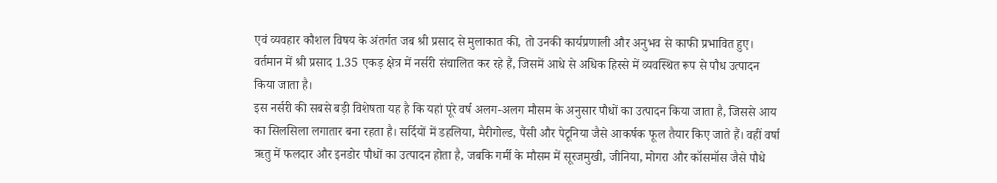एवं व्यवहार कौशल विषय के अंतर्गत जब श्री प्रसाद से मुलाकात की, तो उनकी कार्यप्रणाली और अनुभव से काफी प्रभावित हुए। वर्तमान में श्री प्रसाद 1.35 एकड़ क्षेत्र में नर्सरी संचालित कर रहे हैं, जिसमें आधे से अधिक हिस्से में व्यवस्थित रूप से पौध उत्पादन किया जाता है।
इस नर्सरी की सबसे बड़ी विशेषता यह है कि यहां पूरे वर्ष अलग-अलग मौसम के अनुसार पौधों का उत्पादन किया जाता है, जिससे आय का सिलसिला लगातार बना रहता है। सर्दियों में डहलिया, मैरीगोल्ड, पैंसी और पेटूनिया जैसे आकर्षक फूल तैयार किए जाते हैं। वहीं वर्षा ऋतु में फलदार और इनडोर पौधों का उत्पादन होता है, जबकि गर्मी के मौसम में सूरजमुखी, जीनिया, मोगरा और कॉसमॉस जैसे पौधे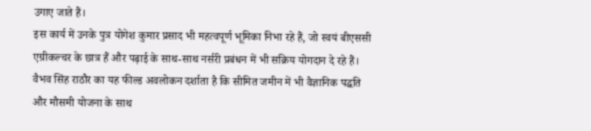उगाए जाते हैं।
इस कार्य में उनके पुत्र योगेश कुमार प्रसाद भी महत्वपूर्ण भूमिका निभा रहे हैं, जो स्वयं बीएससी एग्रीकल्चर के छात्र हैं और पढ़ाई के साथ-साथ नर्सरी प्रबंधन में भी सक्रिय योगदान दे रहे हैं।
वैभव सिंह राठौर का यह फील्ड अवलोकन दर्शाता है कि सीमित जमीन में भी वैज्ञानिक पद्धति और मौसमी योजना के साथ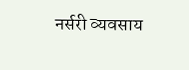नर्सरी व्यवसाय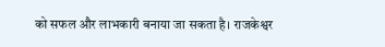को सफल और लाभकारी बनाया जा सकता है। राजकेश्वर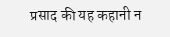प्रसाद की यह कहानी न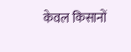केवल किसानों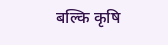बल्कि कृषि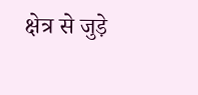क्षेत्र से जुड़े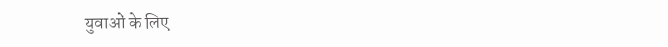युवाओं के लिए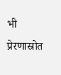भी प्रेरणास्रोत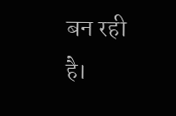बन रही है।